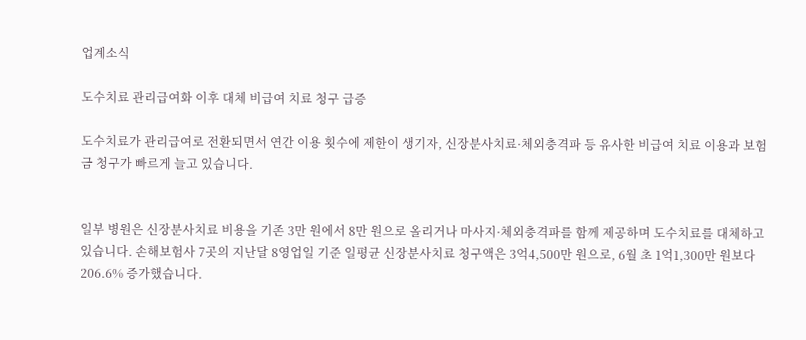업계소식

도수치료 관리급여화 이후 대체 비급여 치료 청구 급증

도수치료가 관리급여로 전환되면서 연간 이용 횟수에 제한이 생기자, 신장분사치료·체외충격파 등 유사한 비급여 치료 이용과 보험금 청구가 빠르게 늘고 있습니다.


일부 병원은 신장분사치료 비용을 기존 3만 원에서 8만 원으로 올리거나 마사지·체외충격파를 함께 제공하며 도수치료를 대체하고 있습니다. 손해보험사 7곳의 지난달 8영업일 기준 일평균 신장분사치료 청구액은 3억4,500만 원으로, 6월 초 1억1,300만 원보다 206.6% 증가했습니다.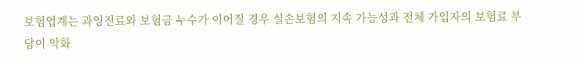보험업계는 과잉진료와 보험금 누수가 이어질 경우 실손보험의 지속 가능성과 전체 가입자의 보험료 부담이 악화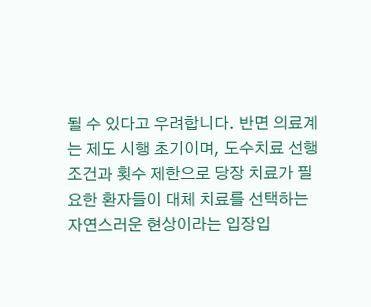될 수 있다고 우려합니다. 반면 의료계는 제도 시행 초기이며, 도수치료 선행 조건과 횟수 제한으로 당장 치료가 필요한 환자들이 대체 치료를 선택하는 자연스러운 현상이라는 입장입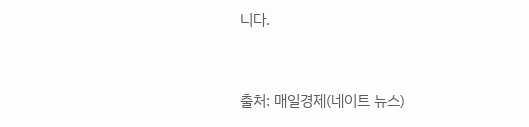니다.


출처: 매일경제(네이트 뉴스)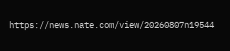https://news.nate.com/view/20260807n19544